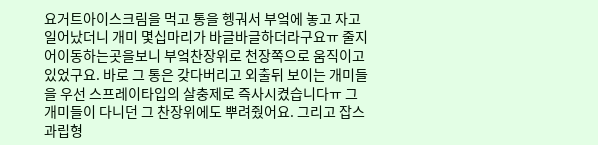요거트아이스크림을 먹고 통을 헹궈서 부엌에 놓고 자고일어났더니 개미 몇십마리가 바글바글하더라구요ㅠ 줄지어이동하는곳을보니 부엌찬장위로 천장쪽으로 움직이고있었구요. 바로 그 통은 갖다버리고 외출뒤 보이는 개미들을 우선 스프레이타입의 살충제로 즉사시켰습니다ㅠ 그 개미들이 다니던 그 찬장위에도 뿌려줬어요. 그리고 잡스 과립형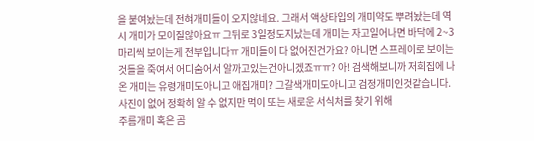을 붙여놨는데 전혀개미들이 오지않네요. 그래서 액상타입의 개미약도 뿌려놨는데 역시 개미가 모이질않아요ㅠ 그뒤로 3일정도지났는데 개미는 자고일어나면 바닥에 2~3마리씩 보이는게 전부입니다ㅠ 개미들이 다 없어진건가요? 아니면 스프레이로 보이는것들을 죽여서 어디숨어서 알까고있는건아니겠죠ㅠㅠ? 아! 검색해보니까 저희집에 나온 개미는 유령개미도아니고 애집개미? 그갈색개미도아니고 검정개미인것같습니다.
사진이 없어 정확히 알 수 없지만 먹이 또는 새로운 서식처를 찾기 위해
주름개미 혹은 곰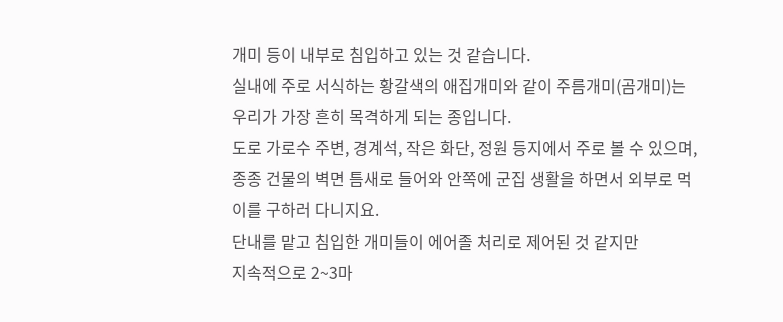개미 등이 내부로 침입하고 있는 것 같습니다.
실내에 주로 서식하는 황갈색의 애집개미와 같이 주름개미(곰개미)는 우리가 가장 흔히 목격하게 되는 종입니다.
도로 가로수 주변, 경계석, 작은 화단, 정원 등지에서 주로 볼 수 있으며,
종종 건물의 벽면 틈새로 들어와 안쪽에 군집 생활을 하면서 외부로 먹이를 구하러 다니지요.
단내를 맡고 침입한 개미들이 에어졸 처리로 제어된 것 같지만
지속적으로 2~3마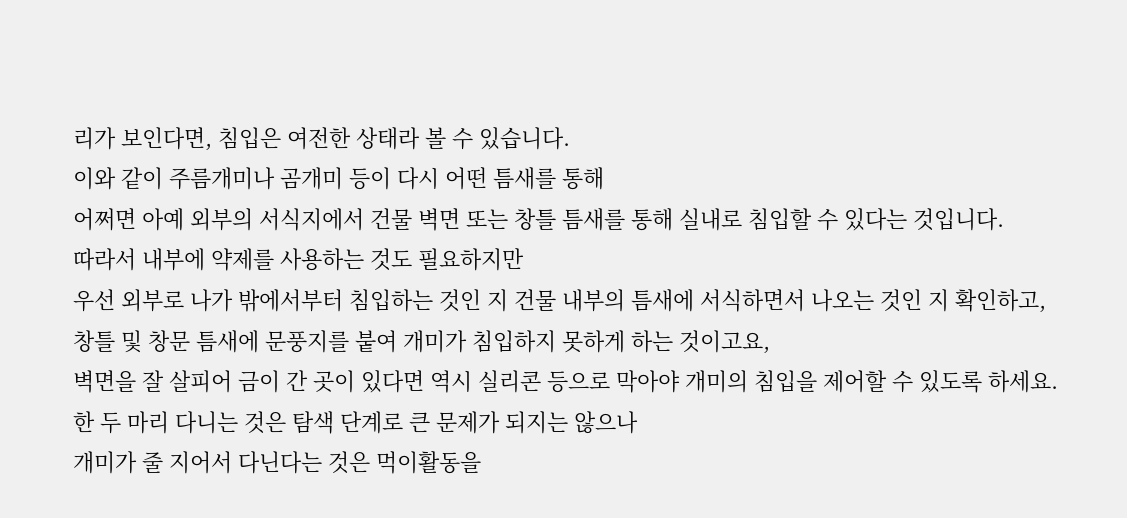리가 보인다면, 침입은 여전한 상태라 볼 수 있습니다.
이와 같이 주름개미나 곰개미 등이 다시 어떤 틈새를 통해
어쩌면 아예 외부의 서식지에서 건물 벽면 또는 창틀 틈새를 통해 실내로 침입할 수 있다는 것입니다.
따라서 내부에 약제를 사용하는 것도 필요하지만
우선 외부로 나가 밖에서부터 침입하는 것인 지 건물 내부의 틈새에 서식하면서 나오는 것인 지 확인하고,
창틀 및 창문 틈새에 문풍지를 붙여 개미가 침입하지 못하게 하는 것이고요,
벽면을 잘 살피어 금이 간 곳이 있다면 역시 실리콘 등으로 막아야 개미의 침입을 제어할 수 있도록 하세요.
한 두 마리 다니는 것은 탐색 단계로 큰 문제가 되지는 않으나
개미가 줄 지어서 다닌다는 것은 먹이활동을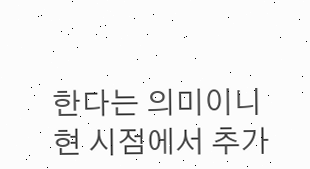한다는 의미이니
현 시점에서 추가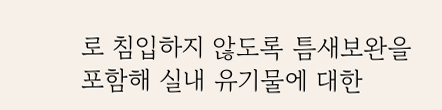로 침입하지 않도록 틈새보완을 포함해 실내 유기물에 대한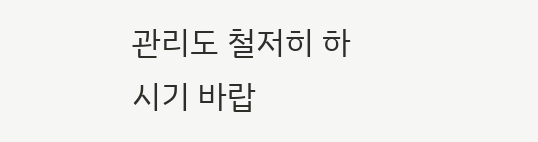관리도 철저히 하시기 바랍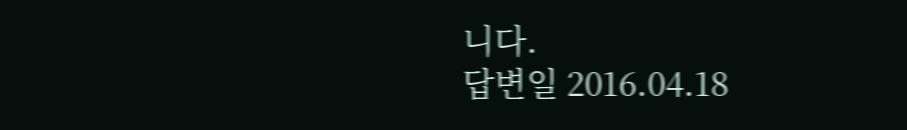니다.
답변일 2016.04.18